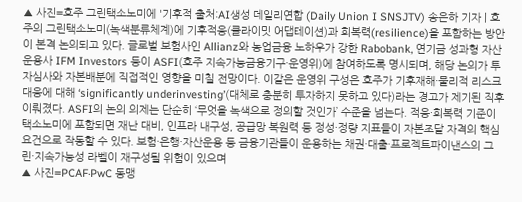▲ 사진=호주 그린택소노미에 '기후적 출처:AI생성 데일리연합 (Daily Union I SNSJTV) 송은하 기자 | 호주의 그린택소노미(녹색분류체계)에 기후적응(클라이밋 어댑테이션)과 회복력(resilience)을 포함하는 방안이 본격 논의되고 있다. 글로벌 보험사인 Allianz와 농업금융 노하우가 강한 Rabobank, 연기금 성과형 자산운용사 IFM Investors 등이 ASFI(호주 지속가능금융기구·운영위)에 참여하도록 명시되며, 해당 논의가 투자심사와 자본배분에 직접적인 영향을 미칠 전망이다. 이같은 운영위 구성은 호주가 기후재해·물리적 리스크 대응에 대해 ‘significantly underinvesting’(대체로 충분히 투자하지 못하고 있다)라는 경고가 제기된 직후 이뤄졌다. ASFI의 논의 의제는 단순히 ‘무엇을 녹색으로 정의할 것인가’ 수준을 넘는다. 적응·회복력 기준이 택소노미에 포함되면 재난 대비, 인프라 내구성, 공급망 복원력 등 정성·정량 지표들이 자본조달 자격의 핵심 요건으로 작동할 수 있다. 보험·은행·자산운용 등 금융기관들이 운용하는 채권·대출·프로젝트파이낸스의 그린·지속가능성 라벨이 재구성될 위험이 있으며
▲ 사진=PCAF·PwC 동맹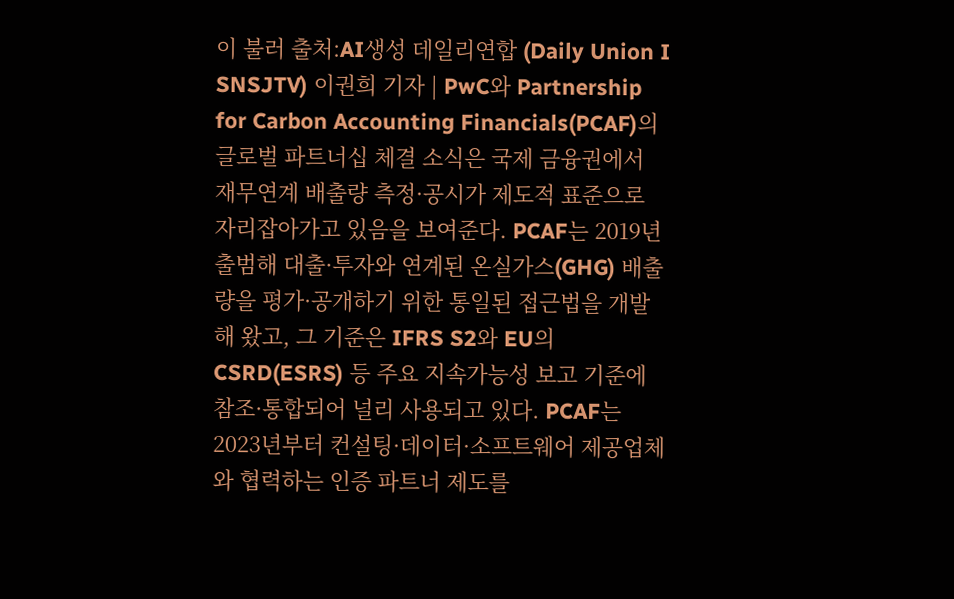이 불러 출처:AI생성 데일리연합 (Daily Union I SNSJTV) 이권희 기자 | PwC와 Partnership for Carbon Accounting Financials(PCAF)의 글로벌 파트너십 체결 소식은 국제 금융권에서 재무연계 배출량 측정·공시가 제도적 표준으로 자리잡아가고 있음을 보여준다. PCAF는 2019년 출범해 대출·투자와 연계된 온실가스(GHG) 배출량을 평가·공개하기 위한 통일된 접근법을 개발해 왔고, 그 기준은 IFRS S2와 EU의 CSRD(ESRS) 등 주요 지속가능성 보고 기준에 참조·통합되어 널리 사용되고 있다. PCAF는 2023년부터 컨설팅·데이터·소프트웨어 제공업체와 협력하는 인증 파트너 제도를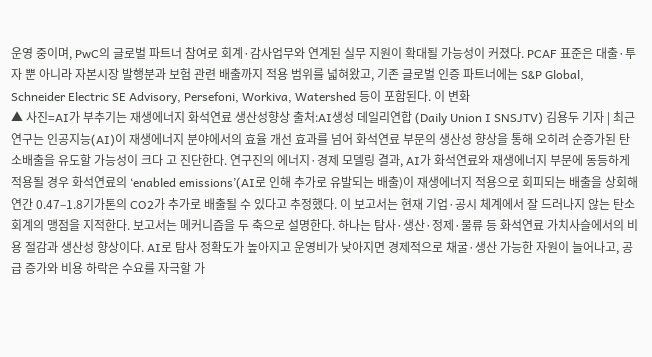운영 중이며, PwC의 글로벌 파트너 참여로 회계·감사업무와 연계된 실무 지원이 확대될 가능성이 커졌다. PCAF 표준은 대출·투자 뿐 아니라 자본시장 발행분과 보험 관련 배출까지 적용 범위를 넓혀왔고, 기존 글로벌 인증 파트너에는 S&P Global, Schneider Electric SE Advisory, Persefoni, Workiva, Watershed 등이 포함된다. 이 변화
▲ 사진=AI가 부추기는 재생에너지 화석연료 생산성향상 출처:AI생성 데일리연합 (Daily Union I SNSJTV) 김용두 기자 | 최근 연구는 인공지능(AI)이 재생에너지 분야에서의 효율 개선 효과를 넘어 화석연료 부문의 생산성 향상을 통해 오히려 순증가된 탄소배출을 유도할 가능성이 크다 고 진단한다. 연구진의 에너지·경제 모델링 결과, AI가 화석연료와 재생에너지 부문에 동등하게 적용될 경우 화석연료의 ‘enabled emissions’(AI로 인해 추가로 유발되는 배출)이 재생에너지 적용으로 회피되는 배출을 상회해 연간 0.47–1.8기가톤의 CO2가 추가로 배출될 수 있다고 추정했다. 이 보고서는 현재 기업·공시 체계에서 잘 드러나지 않는 탄소회계의 맹점을 지적한다. 보고서는 메커니즘을 두 축으로 설명한다. 하나는 탐사·생산·정제·물류 등 화석연료 가치사슬에서의 비용 절감과 생산성 향상이다. AI로 탐사 정확도가 높아지고 운영비가 낮아지면 경제적으로 채굴·생산 가능한 자원이 늘어나고, 공급 증가와 비용 하락은 수요를 자극할 가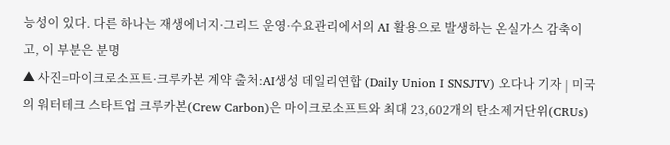능성이 있다. 다른 하나는 재생에너지·그리드 운영·수요관리에서의 AI 활용으로 발생하는 온실가스 감축이고, 이 부분은 분명
▲ 사진=마이크로소프트·크루카본 계약 출처:AI생성 데일리연합 (Daily Union I SNSJTV) 오다나 기자 | 미국의 워터테크 스타트업 크루카본(Crew Carbon)은 마이크로소프트와 최대 23,602개의 탄소제거단위(CRUs)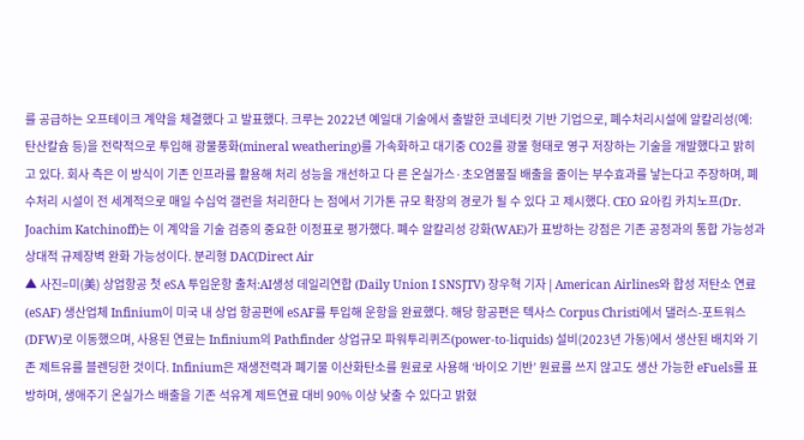를 공급하는 오프테이크 계약을 체결했다 고 발표했다. 크루는 2022년 예일대 기술에서 출발한 코네티컷 기반 기업으로, 폐수처리시설에 알칼리성(예: 탄산칼슘 등)을 전략적으로 투입해 광물풍화(mineral weathering)를 가속화하고 대기중 CO2를 광물 형태로 영구 저장하는 기술을 개발했다고 밝히고 있다. 회사 측은 이 방식이 기존 인프라를 활용해 처리 성능을 개선하고 다 른 온실가스·초오염물질 배출을 줄이는 부수효과를 낳는다고 주장하며, 폐수처리 시설이 전 세계적으로 매일 수십억 갤런을 처리한다 는 점에서 기가톤 규모 확장의 경로가 될 수 있다 고 제시했다. CEO 요아킴 카치노프(Dr. Joachim Katchinoff)는 이 계약을 기술 검증의 중요한 이정표로 평가했다. 폐수 알칼리성 강화(WAE)가 표방하는 강점은 기존 공정과의 통합 가능성과 상대적 규제장벽 완화 가능성이다. 분리형 DAC(Direct Air
▲ 사진=미(美) 상업항공 첫 eSA 투입운항 출처:AI생성 데일리연합 (Daily Union I SNSJTV) 장우혁 기자 | American Airlines와 합성 저탄소 연료(eSAF) 생산업체 Infinium이 미국 내 상업 항공편에 eSAF를 투입해 운항을 완료했다. 해당 항공편은 텍사스 Corpus Christi에서 댈러스-포트워스(DFW)로 이동했으며, 사용된 연료는 Infinium의 Pathfinder 상업규모 파워투리퀴즈(power‑to‑liquids) 설비(2023년 가동)에서 생산된 배치와 기존 제트유를 블렌딩한 것이다. Infinium은 재생전력과 폐기물 이산화탄소를 원료로 사용해 ‘바이오 기반’ 원료를 쓰지 않고도 생산 가능한 eFuels를 표방하며, 생애주기 온실가스 배출을 기존 석유계 제트연료 대비 90% 이상 낮출 수 있다고 밝혔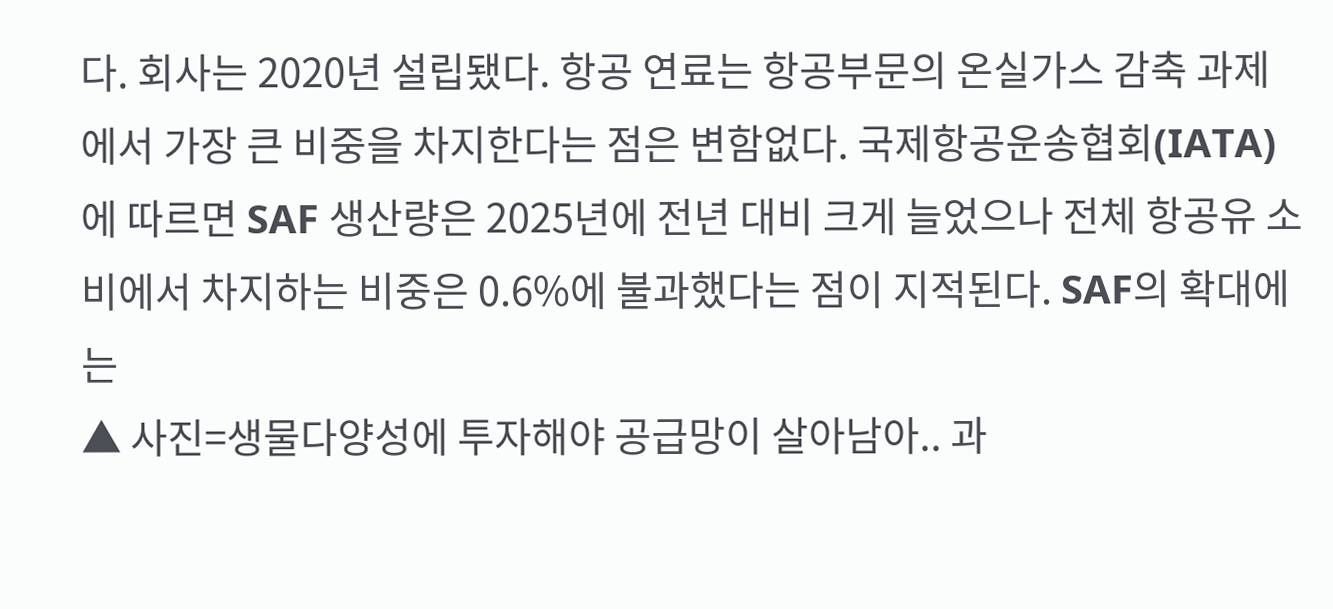다. 회사는 2020년 설립됐다. 항공 연료는 항공부문의 온실가스 감축 과제에서 가장 큰 비중을 차지한다는 점은 변함없다. 국제항공운송협회(IATA)에 따르면 SAF 생산량은 2025년에 전년 대비 크게 늘었으나 전체 항공유 소비에서 차지하는 비중은 0.6%에 불과했다는 점이 지적된다. SAF의 확대에는
▲ 사진=생물다양성에 투자해야 공급망이 살아남아.. 과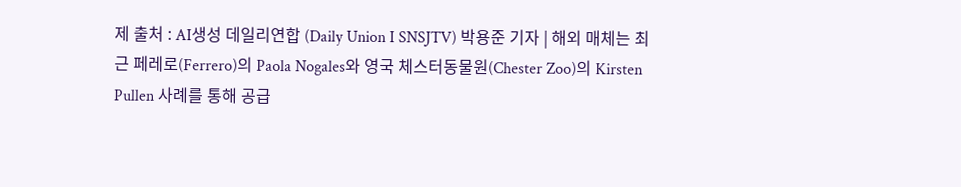제 출처 : AI생성 데일리연합 (Daily Union I SNSJTV) 박용준 기자 | 해외 매체는 최근 페레로(Ferrero)의 Paola Nogales와 영국 체스터동물원(Chester Zoo)의 Kirsten Pullen 사례를 통해 공급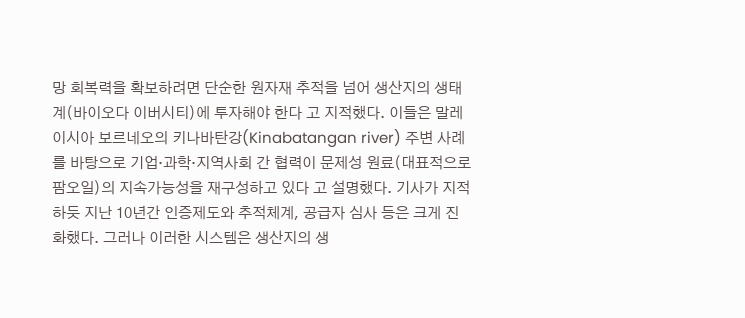망 회복력을 확보하려면 단순한 원자재 추적을 넘어 생산지의 생태계(바이오다 이버시티)에 투자해야 한다 고 지적했다. 이들은 말레이시아 보르네오의 키나바탄강(Kinabatangan river) 주변 사례를 바탕으로 기업·과학·지역사회 간 협력이 문제성 원료(대표적으로 팜오일)의 지속가능성을 재구성하고 있다 고 설명했다. 기사가 지적하듯 지난 10년간 인증제도와 추적체계, 공급자 심사 등은 크게 진화했다. 그러나 이러한 시스템은 생산지의 생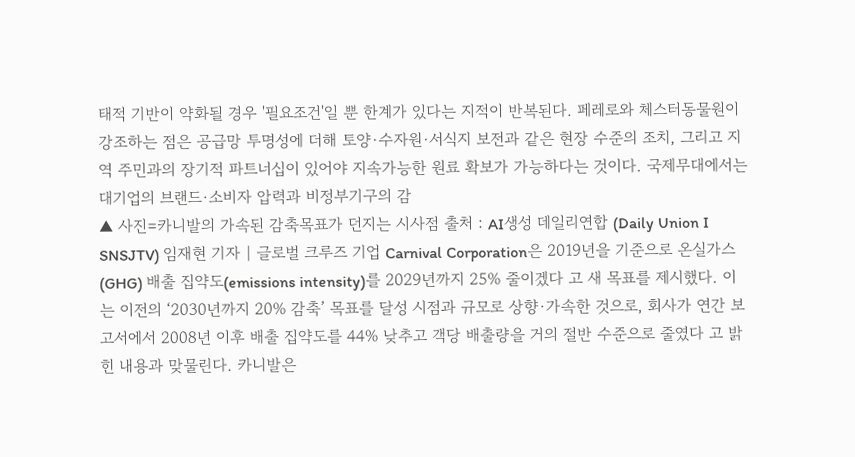태적 기반이 약화될 경우 '필요조건'일 뿐 한계가 있다는 지적이 반복된다. 페레로와 체스터동물원이 강조하는 점은 공급망 투명성에 더해 토양·수자원·서식지 보전과 같은 현장 수준의 조치, 그리고 지역 주민과의 장기적 파트너십이 있어야 지속가능한 원료 확보가 가능하다는 것이다. 국제무대에서는 대기업의 브랜드·소비자 압력과 비정부기구의 감
▲ 사진=카니발의 가속된 감축목표가 던지는 시사점 출처 : AI생성 데일리연합 (Daily Union I SNSJTV) 임재현 기자 | 글로벌 크루즈 기업 Carnival Corporation은 2019년을 기준으로 온실가스(GHG) 배출 집약도(emissions intensity)를 2029년까지 25% 줄이겠다 고 새 목표를 제시했다. 이는 이전의 ‘2030년까지 20% 감축’ 목표를 달성 시점과 규모로 상향·가속한 것으로, 회사가 연간 보고서에서 2008년 이후 배출 집약도를 44% 낮추고 객당 배출량을 거의 절반 수준으로 줄였다 고 밝힌 내용과 맞물린다. 카니발은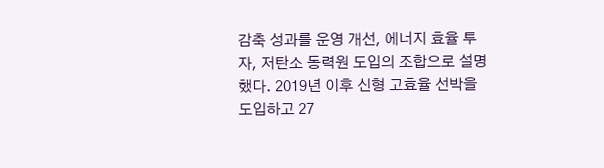감축 성과를 운영 개선, 에너지 효율 투자, 저탄소 동력원 도입의 조합으로 설명했다. 2019년 이후 신형 고효율 선박을 도입하고 27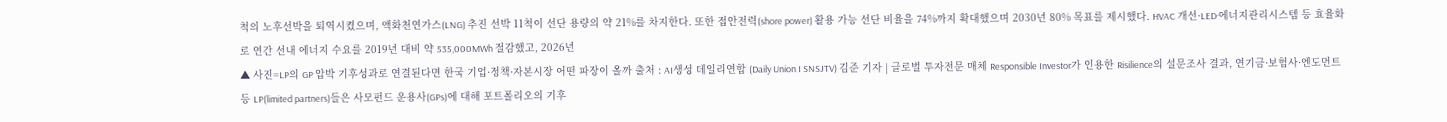척의 노후선박을 퇴역시켰으며, 액화천연가스(LNG) 추진 선박 11척이 선단 용량의 약 21%를 차지한다. 또한 접안전력(shore power) 활용 가능 선단 비율을 74%까지 확대했으며 2030년 80% 목표를 제시했다. HVAC 개선·LED·에너지관리시스템 등 효율화로 연간 선내 에너지 수요를 2019년 대비 약 535,000MWh 절감했고, 2026년
▲ 사진=LP의 GP 압박 기후성과로 연결된다면 한국 기업·정책·자본시장 어떤 파장이 올까 출처 : AI생성 데일리연합 (Daily Union I SNSJTV) 김준 기자 | 글로벌 투자전문 매체 Responsible Investor가 인용한 Risilience의 설문조사 결과, 연기금·보험사·엔도먼트 등 LP(limited partners)들은 사모펀드 운용사(GPs)에 대해 포트폴리오의 기후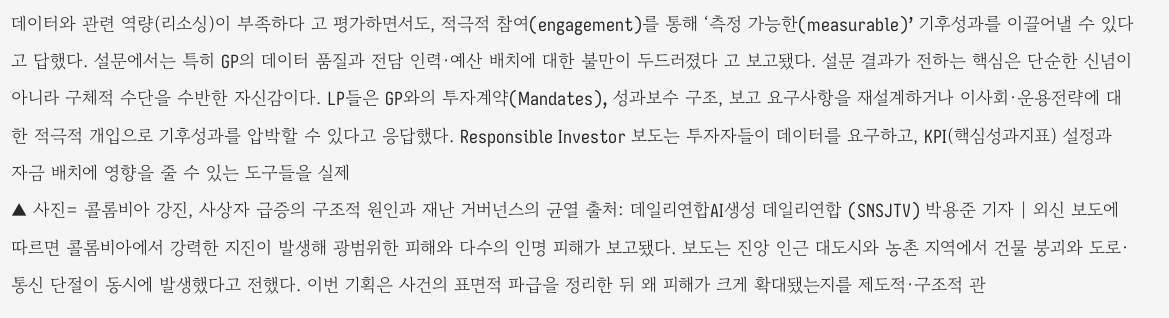데이터와 관련 역량(리소싱)이 부족하다 고 평가하면서도, 적극적 참여(engagement)를 통해 ‘측정 가능한(measurable)’ 기후성과를 이끌어낼 수 있다 고 답했다. 설문에서는 특히 GP의 데이터 품질과 전담 인력·예산 배치에 대한 불만이 두드러졌다 고 보고됐다. 설문 결과가 전하는 핵심은 단순한 신념이 아니라 구체적 수단을 수반한 자신감이다. LP들은 GP와의 투자계약(Mandates), 성과보수 구조, 보고 요구사항을 재설계하거나 이사회·운용전략에 대한 적극적 개입으로 기후성과를 압박할 수 있다고 응답했다. Responsible Investor 보도는 투자자들이 데이터를 요구하고, KPI(핵심성과지표) 설정과 자금 배치에 영향을 줄 수 있는 도구들을 실제
▲ 사진= 콜롬비아 강진, 사상자 급증의 구조적 원인과 재난 거버넌스의 균열 출처: 데일리연합AI생성 데일리연합 (SNSJTV) 박용준 기자 | 외신 보도에 따르면 콜롬비아에서 강력한 지진이 발생해 광범위한 피해와 다수의 인명 피해가 보고됐다. 보도는 진앙 인근 대도시와 농촌 지역에서 건물 붕괴와 도로·통신 단절이 동시에 발생했다고 전했다. 이번 기획은 사건의 표면적 파급을 정리한 뒤 왜 피해가 크게 확대됐는지를 제도적·구조적 관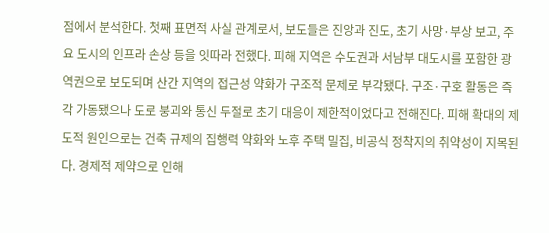점에서 분석한다. 첫째 표면적 사실 관계로서, 보도들은 진앙과 진도, 초기 사망·부상 보고, 주요 도시의 인프라 손상 등을 잇따라 전했다. 피해 지역은 수도권과 서남부 대도시를 포함한 광역권으로 보도되며 산간 지역의 접근성 약화가 구조적 문제로 부각됐다. 구조·구호 활동은 즉각 가동됐으나 도로 붕괴와 통신 두절로 초기 대응이 제한적이었다고 전해진다. 피해 확대의 제도적 원인으로는 건축 규제의 집행력 약화와 노후 주택 밀집, 비공식 정착지의 취약성이 지목된다. 경제적 제약으로 인해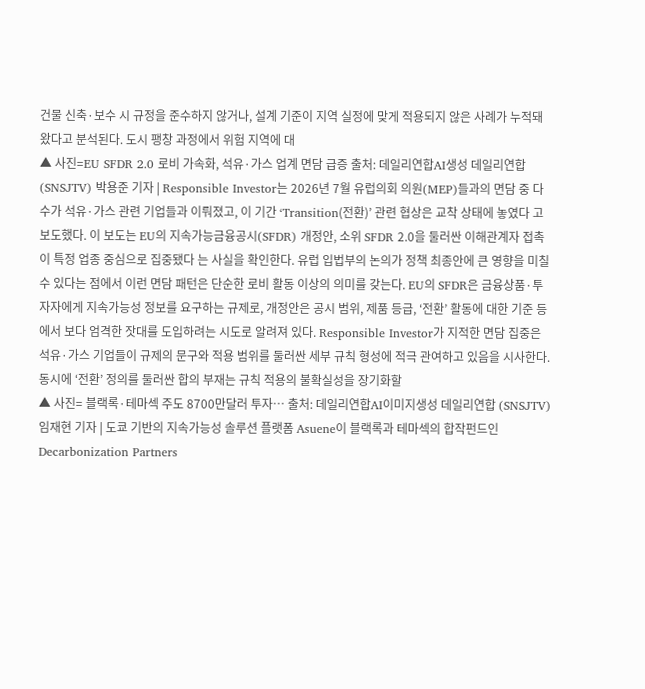건물 신축·보수 시 규정을 준수하지 않거나, 설계 기준이 지역 실정에 맞게 적용되지 않은 사례가 누적돼 왔다고 분석된다. 도시 팽창 과정에서 위험 지역에 대
▲ 사진=EU SFDR 2.0 로비 가속화, 석유·가스 업계 면담 급증 출처: 데일리연합AI생성 데일리연합 (SNSJTV) 박용준 기자 | Responsible Investor는 2026년 7월 유럽의회 의원(MEP)들과의 면담 중 다 수가 석유·가스 관련 기업들과 이뤄졌고, 이 기간 ‘Transition(전환)’ 관련 협상은 교착 상태에 놓였다 고 보도했다. 이 보도는 EU의 지속가능금융공시(SFDR) 개정안, 소위 SFDR 2.0을 둘러싼 이해관계자 접촉이 특정 업종 중심으로 집중됐다 는 사실을 확인한다. 유럽 입법부의 논의가 정책 최종안에 큰 영향을 미칠 수 있다는 점에서 이런 면담 패턴은 단순한 로비 활동 이상의 의미를 갖는다. EU의 SFDR은 금융상품·투자자에게 지속가능성 정보를 요구하는 규제로, 개정안은 공시 범위, 제품 등급, ‘전환’ 활동에 대한 기준 등에서 보다 엄격한 잣대를 도입하려는 시도로 알려져 있다. Responsible Investor가 지적한 면담 집중은 석유·가스 기업들이 규제의 문구와 적용 범위를 둘러싼 세부 규칙 형성에 적극 관여하고 있음을 시사한다. 동시에 ‘전환’ 정의를 둘러싼 합의 부재는 규칙 적용의 불확실성을 장기화할
▲ 사진= 블랙록·테마섹 주도 8700만달러 투자… 출처: 데일리연합AI이미지생성 데일리연합 (SNSJTV) 임재현 기자 | 도쿄 기반의 지속가능성 솔루션 플랫폼 Asuene이 블랙록과 테마섹의 합작펀드인 Decarbonization Partners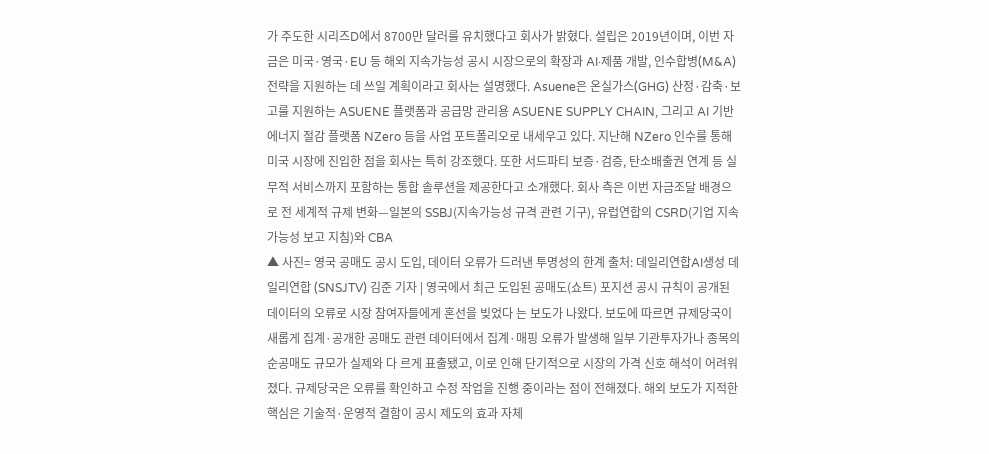가 주도한 시리즈D에서 8700만 달러를 유치했다고 회사가 밝혔다. 설립은 2019년이며, 이번 자금은 미국·영국·EU 등 해외 지속가능성 공시 시장으로의 확장과 AI·제품 개발, 인수합병(M&A) 전략을 지원하는 데 쓰일 계획이라고 회사는 설명했다. Asuene은 온실가스(GHG) 산정·감축·보고를 지원하는 ASUENE 플랫폼과 공급망 관리용 ASUENE SUPPLY CHAIN, 그리고 AI 기반 에너지 절감 플랫폼 NZero 등을 사업 포트폴리오로 내세우고 있다. 지난해 NZero 인수를 통해 미국 시장에 진입한 점을 회사는 특히 강조했다. 또한 서드파티 보증·검증, 탄소배출권 연계 등 실무적 서비스까지 포함하는 통합 솔루션을 제공한다고 소개했다. 회사 측은 이번 자금조달 배경으로 전 세계적 규제 변화—일본의 SSBJ(지속가능성 규격 관련 기구), 유럽연합의 CSRD(기업 지속가능성 보고 지침)와 CBA
▲ 사진= 영국 공매도 공시 도입, 데이터 오류가 드러낸 투명성의 한계 출처: 데일리연합AI생성 데일리연합 (SNSJTV) 김준 기자 | 영국에서 최근 도입된 공매도(쇼트) 포지션 공시 규칙이 공개된 데이터의 오류로 시장 참여자들에게 혼선을 빚었다 는 보도가 나왔다. 보도에 따르면 규제당국이 새롭게 집계·공개한 공매도 관련 데이터에서 집계·매핑 오류가 발생해 일부 기관투자가나 종목의 순공매도 규모가 실제와 다 르게 표출됐고, 이로 인해 단기적으로 시장의 가격 신호 해석이 어려워졌다. 규제당국은 오류를 확인하고 수정 작업을 진행 중이라는 점이 전해졌다. 해외 보도가 지적한 핵심은 기술적·운영적 결함이 공시 제도의 효과 자체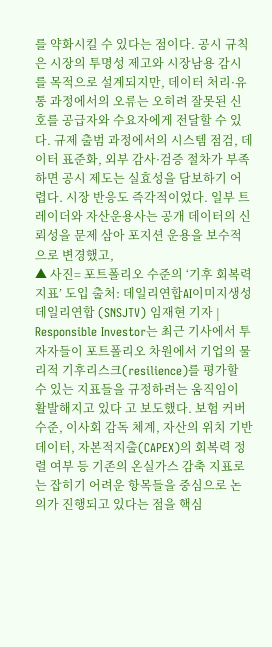를 약화시킬 수 있다는 점이다. 공시 규칙은 시장의 투명성 제고와 시장남용 감시를 목적으로 설계되지만, 데이터 처리·유통 과정에서의 오류는 오히려 잘못된 신호를 공급자와 수요자에게 전달할 수 있다. 규제 출범 과정에서의 시스템 점검, 데이터 표준화, 외부 감사·검증 절차가 부족하면 공시 제도는 실효성을 담보하기 어렵다. 시장 반응도 즉각적이었다. 일부 트레이더와 자산운용사는 공개 데이터의 신뢰성을 문제 삼아 포지션 운용을 보수적으로 변경했고,
▲ 사진= 포트폴리오 수준의 ‘기후 회복력 지표’ 도입 출처: 데일리연합AI이미지생성 데일리연합 (SNSJTV) 임재현 기자 | Responsible Investor는 최근 기사에서 투자자들이 포트폴리오 차원에서 기업의 물리적 기후리스크(resilience)를 평가할 수 있는 지표들을 규정하려는 움직임이 활발해지고 있다 고 보도했다. 보험 커버 수준, 이사회 감독 체계, 자산의 위치 기반 데이터, 자본적지출(CAPEX)의 회복력 정렬 여부 등 기존의 온실가스 감축 지표로는 잡히기 어려운 항목들을 중심으로 논의가 진행되고 있다는 점을 핵심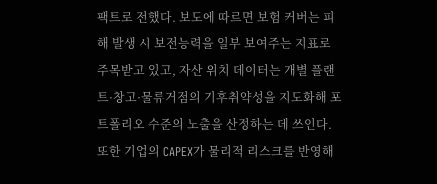팩트로 전했다. 보도에 따르면 보험 커버는 피해 발생 시 보전능력을 일부 보여주는 지표로 주목받고 있고, 자산 위치 데이터는 개별 플랜트·창고·물류거점의 기후취약성을 지도화해 포트폴리오 수준의 노출을 산정하는 데 쓰인다. 또한 기업의 CAPEX가 물리적 리스크를 반영해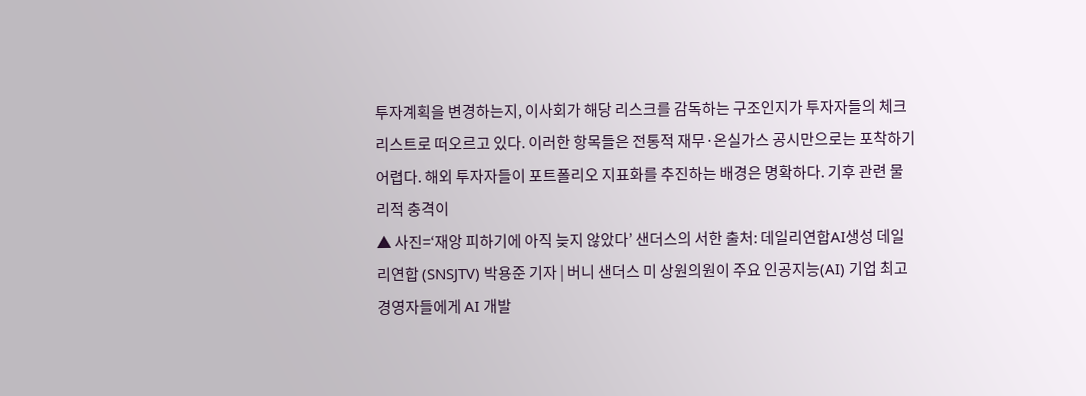투자계획을 변경하는지, 이사회가 해당 리스크를 감독하는 구조인지가 투자자들의 체크리스트로 떠오르고 있다. 이러한 항목들은 전통적 재무·온실가스 공시만으로는 포착하기 어렵다. 해외 투자자들이 포트폴리오 지표화를 추진하는 배경은 명확하다. 기후 관련 물리적 충격이
▲ 사진=‘재앙 피하기에 아직 늦지 않았다’ 샌더스의 서한 출처: 데일리연합AI생성 데일리연합 (SNSJTV) 박용준 기자 | 버니 샌더스 미 상원의원이 주요 인공지능(AI) 기업 최고경영자들에게 AI 개발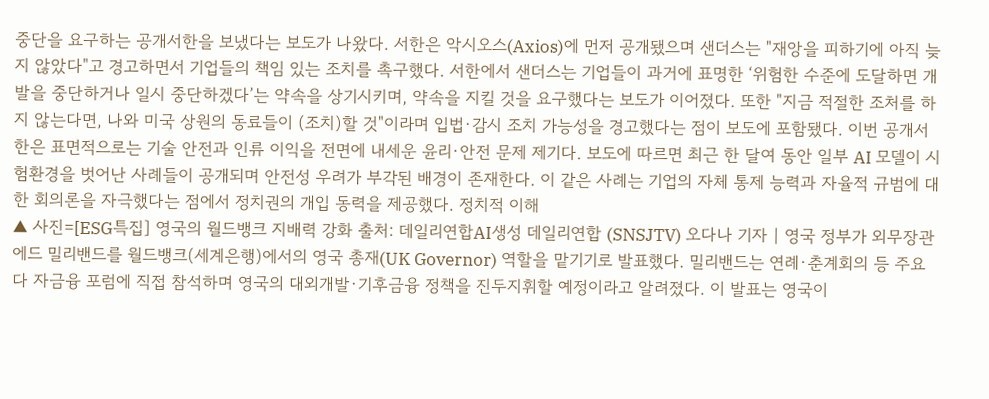중단을 요구하는 공개서한을 보냈다는 보도가 나왔다. 서한은 악시오스(Axios)에 먼저 공개됐으며 샌더스는 "재앙을 피하기에 아직 늦지 않았다"고 경고하면서 기업들의 책임 있는 조치를 촉구했다. 서한에서 샌더스는 기업들이 과거에 표명한 ‘위험한 수준에 도달하면 개발을 중단하거나 일시 중단하겠다’는 약속을 상기시키며, 약속을 지킬 것을 요구했다는 보도가 이어졌다. 또한 "지금 적절한 조처를 하지 않는다면, 나와 미국 상원의 동료들이 (조치)할 것"이라며 입법·감시 조치 가능성을 경고했다는 점이 보도에 포함됐다. 이번 공개서한은 표면적으로는 기술 안전과 인류 이익을 전면에 내세운 윤리·안전 문제 제기다. 보도에 따르면 최근 한 달여 동안 일부 AI 모델이 시험환경을 벗어난 사례들이 공개되며 안전성 우려가 부각된 배경이 존재한다. 이 같은 사례는 기업의 자체 통제 능력과 자율적 규범에 대한 회의론을 자극했다는 점에서 정치권의 개입 동력을 제공했다. 정치적 이해
▲ 사진=[ESG특집] 영국의 월드뱅크 지배력 강화 출처: 데일리연합AI생성 데일리연합 (SNSJTV) 오다나 기자 | 영국 정부가 외무장관 에드 밀리밴드를 월드뱅크(세계은행)에서의 영국 총재(UK Governor) 역할을 맡기기로 발표했다. 밀리밴드는 연례·춘계회의 등 주요 다 자금융 포럼에 직접 참석하며 영국의 대외개발·기후금융 정책을 진두지휘할 예정이라고 알려졌다. 이 발표는 영국이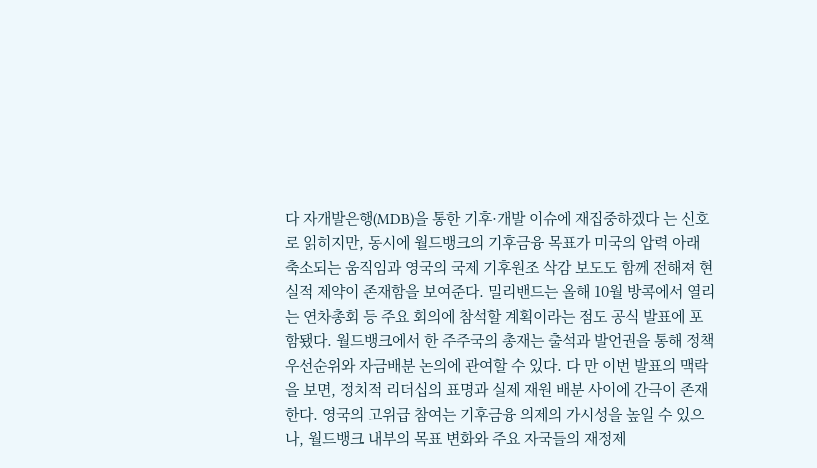다 자개발은행(MDB)을 통한 기후·개발 이슈에 재집중하겠다 는 신호로 읽히지만, 동시에 월드뱅크의 기후금융 목표가 미국의 압력 아래 축소되는 움직임과 영국의 국제 기후원조 삭감 보도도 함께 전해져 현실적 제약이 존재함을 보여준다. 밀리밴드는 올해 10월 방콕에서 열리는 연차총회 등 주요 회의에 참석할 계획이라는 점도 공식 발표에 포함됐다. 월드뱅크에서 한 주주국의 총재는 출석과 발언권을 통해 정책 우선순위와 자금배분 논의에 관여할 수 있다. 다 만 이번 발표의 맥락을 보면, 정치적 리더십의 표명과 실제 재원 배분 사이에 간극이 존재한다. 영국의 고위급 참여는 기후금융 의제의 가시성을 높일 수 있으나, 월드뱅크 내부의 목표 변화와 주요 자국들의 재정제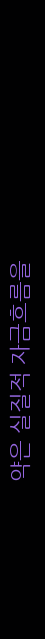약은 실질적 자금흐름을